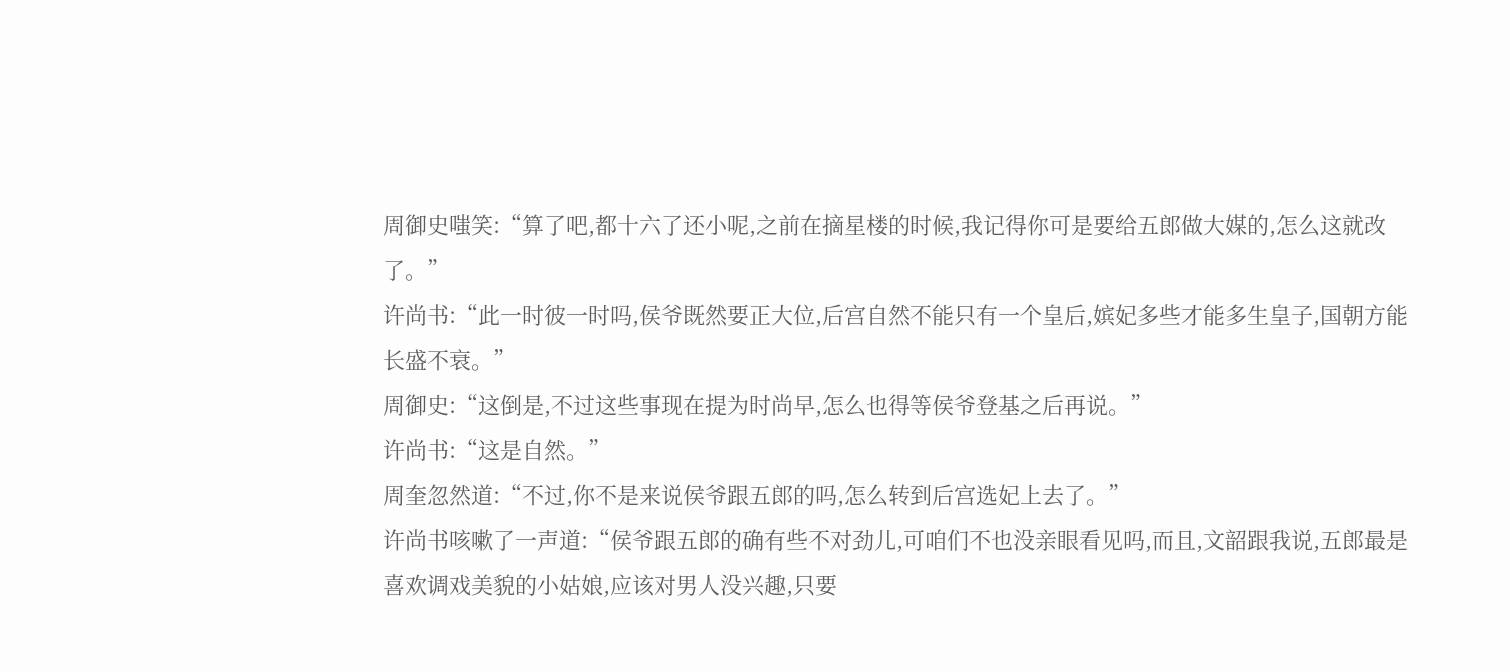周御史嗤笑:“算了吧,都十六了还小呢,之前在摘星楼的时候,我记得你可是要给五郎做大媒的,怎么这就改了。”
许尚书:“此一时彼一时吗,侯爷既然要正大位,后宫自然不能只有一个皇后,嫔妃多些才能多生皇子,国朝方能长盛不衰。”
周御史:“这倒是,不过这些事现在提为时尚早,怎么也得等侯爷登基之后再说。”
许尚书:“这是自然。”
周奎忽然道:“不过,你不是来说侯爷跟五郎的吗,怎么转到后宫选妃上去了。”
许尚书咳嗽了一声道:“侯爷跟五郎的确有些不对劲儿,可咱们不也没亲眼看见吗,而且,文韶跟我说,五郎最是喜欢调戏美貌的小姑娘,应该对男人没兴趣,只要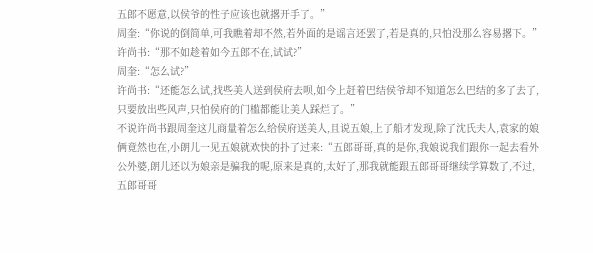五郎不愿意,以侯爷的性子应该也就撂开手了。”
周奎:“你说的倒简单,可我瞧着却不然,若外面的是谣言还罢了,若是真的,只怕没那么容易撂下。”
许尚书:“那不如趁着如今五郎不在,试试?”
周奎:“怎么试?”
许尚书:“还能怎么试,找些美人送到侯府去呗,如今上赶着巴结侯爷却不知道怎么巴结的多了去了,只要放出些风声,只怕侯府的门槛都能让美人踩烂了。”
不说许尚书跟周奎这儿商量着怎么给侯府送美人,且说五娘,上了船才发现,除了沈氏夫人,袁家的娘俩竟然也在,小朗儿一见五娘就欢快的扑了过来:“五郎哥哥,真的是你,我娘说我们跟你一起去看外公外婆,朗儿还以为娘亲是骗我的呢,原来是真的,太好了,那我就能跟五郎哥哥继续学算数了,不过,五郎哥哥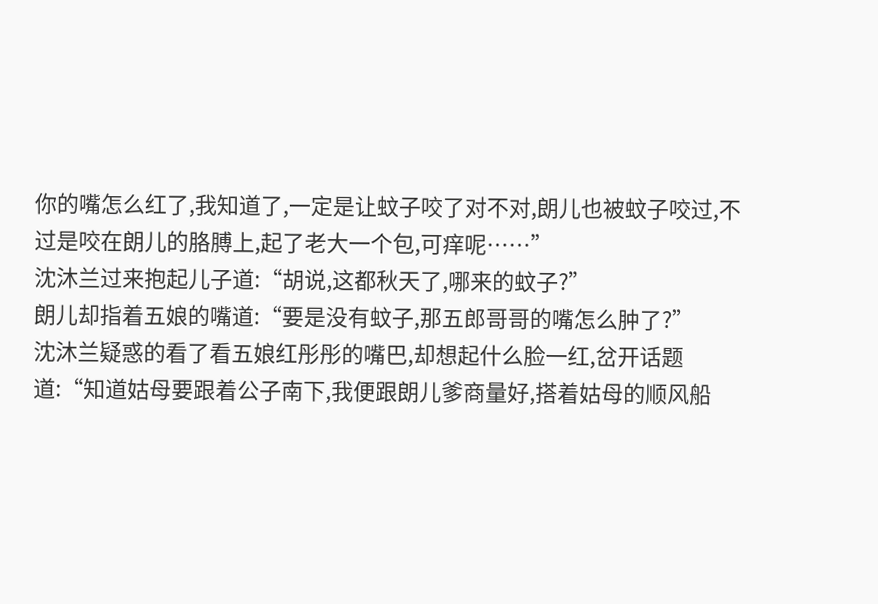你的嘴怎么红了,我知道了,一定是让蚊子咬了对不对,朗儿也被蚊子咬过,不过是咬在朗儿的胳膊上,起了老大一个包,可痒呢……”
沈沐兰过来抱起儿子道:“胡说,这都秋天了,哪来的蚊子?”
朗儿却指着五娘的嘴道:“要是没有蚊子,那五郎哥哥的嘴怎么肿了?”
沈沐兰疑惑的看了看五娘红彤彤的嘴巴,却想起什么脸一红,岔开话题道:“知道姑母要跟着公子南下,我便跟朗儿爹商量好,搭着姑母的顺风船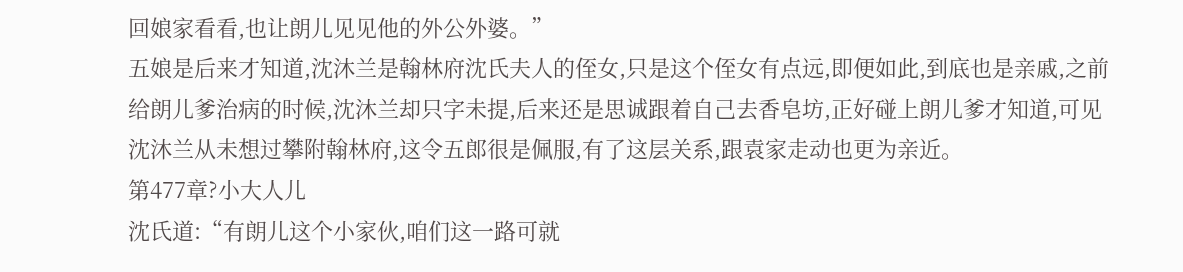回娘家看看,也让朗儿见见他的外公外婆。”
五娘是后来才知道,沈沐兰是翰林府沈氏夫人的侄女,只是这个侄女有点远,即便如此,到底也是亲戚,之前给朗儿爹治病的时候,沈沐兰却只字未提,后来还是思诚跟着自己去香皂坊,正好碰上朗儿爹才知道,可见沈沐兰从未想过攀附翰林府,这令五郎很是佩服,有了这层关系,跟袁家走动也更为亲近。
第477章?小大人儿
沈氏道:“有朗儿这个小家伙,咱们这一路可就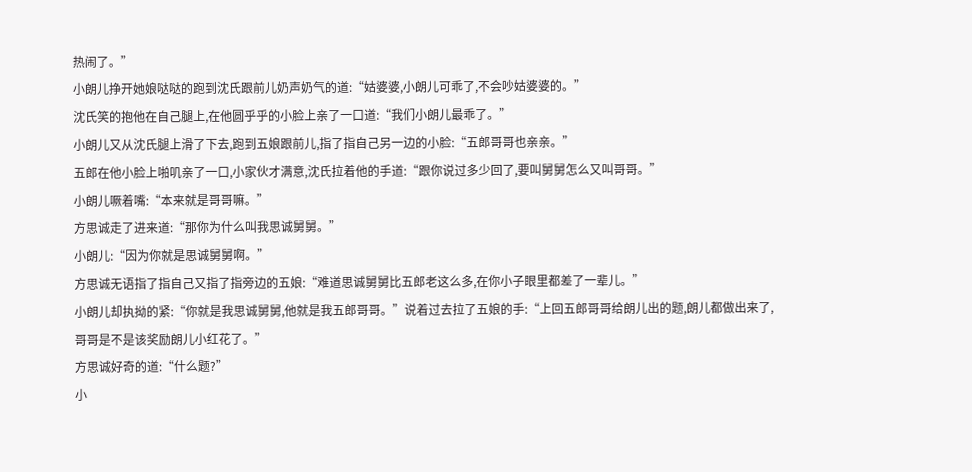热闹了。”
小朗儿挣开她娘哒哒的跑到沈氏跟前儿奶声奶气的道:“姑婆婆,小朗儿可乖了,不会吵姑婆婆的。”
沈氏笑的抱他在自己腿上,在他圆乎乎的小脸上亲了一口道:“我们小朗儿最乖了。”
小朗儿又从沈氏腿上滑了下去,跑到五娘跟前儿,指了指自己另一边的小脸:“五郎哥哥也亲亲。”
五郎在他小脸上啪叽亲了一口,小家伙才满意,沈氏拉着他的手道:“跟你说过多少回了,要叫舅舅怎么又叫哥哥。”
小朗儿噘着嘴:“本来就是哥哥嘛。”
方思诚走了进来道:“那你为什么叫我思诚舅舅。”
小朗儿:“因为你就是思诚舅舅啊。”
方思诚无语指了指自己又指了指旁边的五娘:“难道思诚舅舅比五郎老这么多,在你小子眼里都差了一辈儿。”
小朗儿却执拗的紧:“你就是我思诚舅舅,他就是我五郎哥哥。”说着过去拉了五娘的手:“上回五郎哥哥给朗儿出的题,朗儿都做出来了,哥哥是不是该奖励朗儿小红花了。”
方思诚好奇的道:“什么题?”
小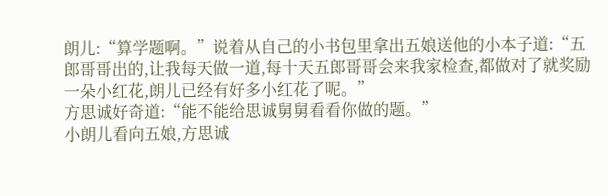朗儿:“算学题啊。”说着从自己的小书包里拿出五娘送他的小本子道:“五郎哥哥出的,让我每天做一道,每十天五郎哥哥会来我家检查,都做对了就奖励一朵小红花,朗儿已经有好多小红花了呢。”
方思诚好奇道:“能不能给思诚舅舅看看你做的题。”
小朗儿看向五娘,方思诚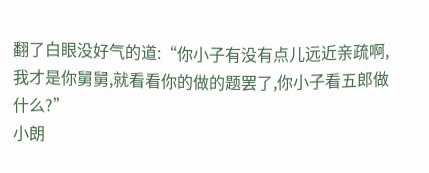翻了白眼没好气的道:“你小子有没有点儿远近亲疏啊,我才是你舅舅,就看看你的做的题罢了,你小子看五郎做什么?”
小朗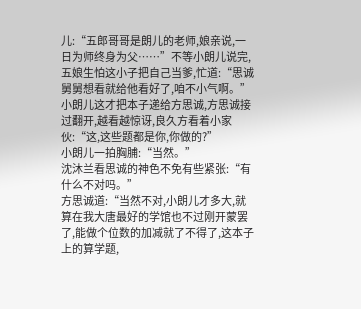儿:“五郎哥哥是朗儿的老师,娘亲说,一日为师终身为父……”不等小朗儿说完,五娘生怕这小子把自己当爹,忙道:“思诚舅舅想看就给他看好了,咱不小气啊。”
小朗儿这才把本子递给方思诚,方思诚接过翻开,越看越惊讶,良久方看着小家伙:“这,这些题都是你,你做的?”
小朗儿一拍胸脯:“当然。”
沈沐兰看思诚的神色不免有些紧张:“有什么不对吗。”
方思诚道:“当然不对,小朗儿才多大,就算在我大唐最好的学馆也不过刚开蒙罢了,能做个位数的加减就了不得了,这本子上的算学题,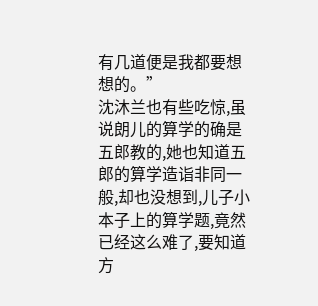有几道便是我都要想想的。”
沈沐兰也有些吃惊,虽说朗儿的算学的确是五郎教的,她也知道五郎的算学造诣非同一般,却也没想到,儿子小本子上的算学题,竟然已经这么难了,要知道方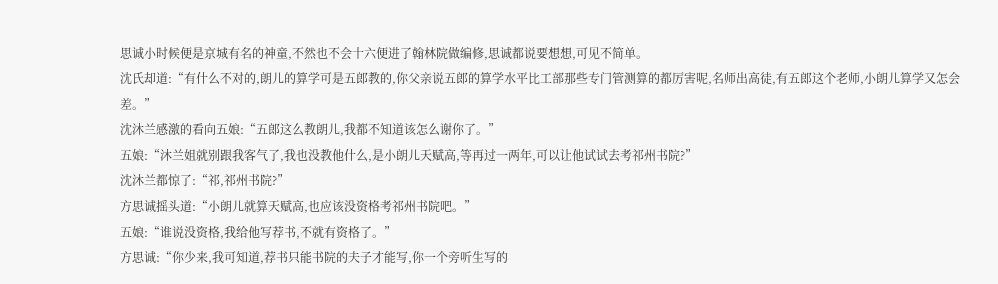思诚小时候便是京城有名的神童,不然也不会十六便进了翰林院做编修,思诚都说要想想,可见不简单。
沈氏却道:“有什么不对的,朗儿的算学可是五郎教的,你父亲说五郎的算学水平比工部那些专门管测算的都厉害呢,名师出高徒,有五郎这个老师,小朗儿算学又怎会差。”
沈沐兰感激的看向五娘:“五郎这么教朗儿,我都不知道该怎么谢你了。”
五娘:“沐兰姐就别跟我客气了,我也没教他什么,是小朗儿天赋高,等再过一两年,可以让他试试去考祁州书院?”
沈沐兰都惊了:“祁,祁州书院?”
方思诚摇头道:“小朗儿就算天赋高,也应该没资格考祁州书院吧。”
五娘:“谁说没资格,我给他写荐书,不就有资格了。”
方思诚:“你少来,我可知道,荐书只能书院的夫子才能写,你一个旁听生写的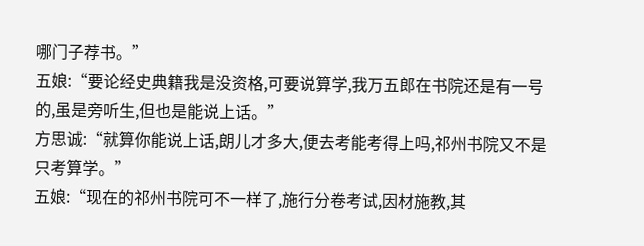哪门子荐书。”
五娘:“要论经史典籍我是没资格,可要说算学,我万五郎在书院还是有一号的,虽是旁听生,但也是能说上话。”
方思诚:“就算你能说上话,朗儿才多大,便去考能考得上吗,祁州书院又不是只考算学。”
五娘:“现在的祁州书院可不一样了,施行分卷考试,因材施教,其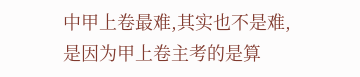中甲上卷最难,其实也不是难,是因为甲上卷主考的是算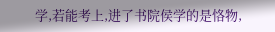学,若能考上,进了书院侯学的是恪物,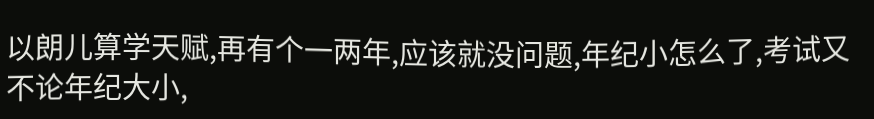以朗儿算学天赋,再有个一两年,应该就没问题,年纪小怎么了,考试又不论年纪大小,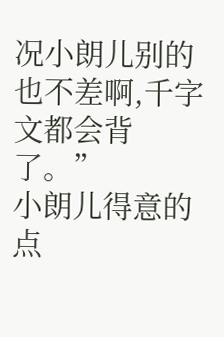况小朗儿别的也不差啊,千字文都会背了。”
小朗儿得意的点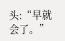头:“早就会了。”